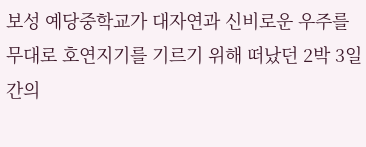보성 예당중학교가 대자연과 신비로운 우주를 무대로 호연지기를 기르기 위해 떠났던 2박 3일간의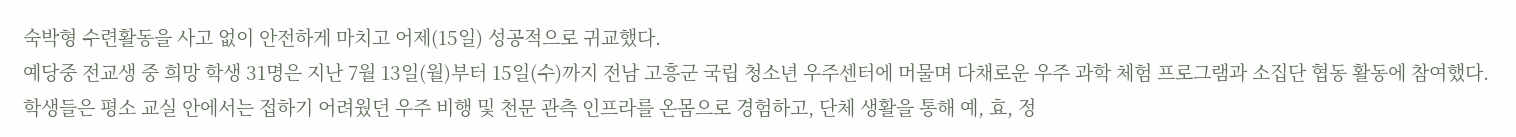숙박형 수련활동을 사고 없이 안전하게 마치고 어제(15일) 성공적으로 귀교했다.
예당중 전교생 중 희망 학생 31명은 지난 7월 13일(월)부터 15일(수)까지 전남 고흥군 국립 청소년 우주센터에 머물며 다채로운 우주 과학 체험 프로그램과 소집단 협동 활동에 참여했다.
학생들은 평소 교실 안에서는 접하기 어려웠던 우주 비행 및 천문 관측 인프라를 온몸으로 경험하고, 단체 생활을 통해 예, 효, 정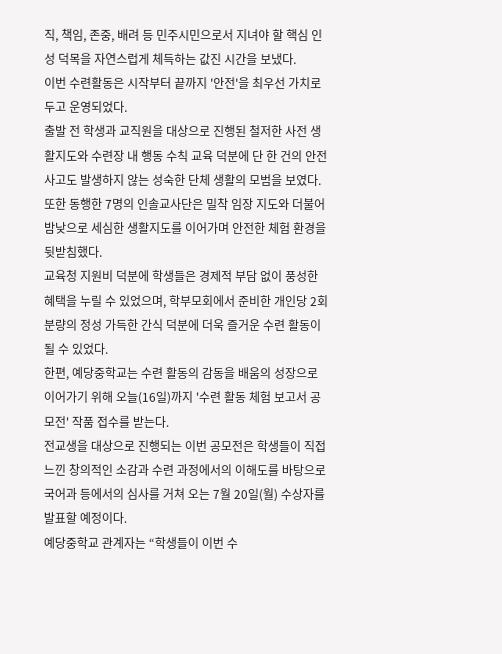직, 책임, 존중, 배려 등 민주시민으로서 지녀야 할 핵심 인성 덕목을 자연스럽게 체득하는 값진 시간을 보냈다.
이번 수련활동은 시작부터 끝까지 '안전'을 최우선 가치로 두고 운영되었다.
출발 전 학생과 교직원을 대상으로 진행된 철저한 사전 생활지도와 수련장 내 행동 수칙 교육 덕분에 단 한 건의 안전사고도 발생하지 않는 성숙한 단체 생활의 모범을 보였다.
또한 동행한 7명의 인솔교사단은 밀착 임장 지도와 더불어 밤낮으로 세심한 생활지도를 이어가며 안전한 체험 환경을 뒷받침했다.
교육청 지원비 덕분에 학생들은 경제적 부담 없이 풍성한 혜택을 누릴 수 있었으며, 학부모회에서 준비한 개인당 2회 분량의 정성 가득한 간식 덕분에 더욱 즐거운 수련 활동이 될 수 있었다.
한편, 예당중학교는 수련 활동의 감동을 배움의 성장으로 이어가기 위해 오늘(16일)까지 '수련 활동 체험 보고서 공모전' 작품 접수를 받는다.
전교생을 대상으로 진행되는 이번 공모전은 학생들이 직접 느낀 창의적인 소감과 수련 과정에서의 이해도를 바탕으로 국어과 등에서의 심사를 거쳐 오는 7월 20일(월) 수상자를 발표할 예정이다.
예당중학교 관계자는 “학생들이 이번 수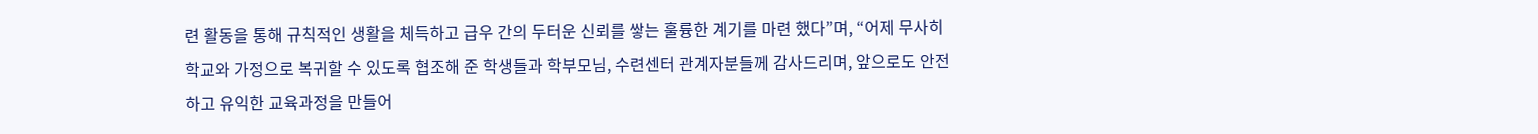련 활동을 통해 규칙적인 생활을 체득하고 급우 간의 두터운 신뢰를 쌓는 훌륭한 계기를 마련 했다”며, “어제 무사히 학교와 가정으로 복귀할 수 있도록 협조해 준 학생들과 학부모님, 수련센터 관계자분들께 감사드리며, 앞으로도 안전하고 유익한 교육과정을 만들어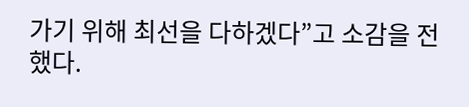가기 위해 최선을 다하겠다”고 소감을 전했다.